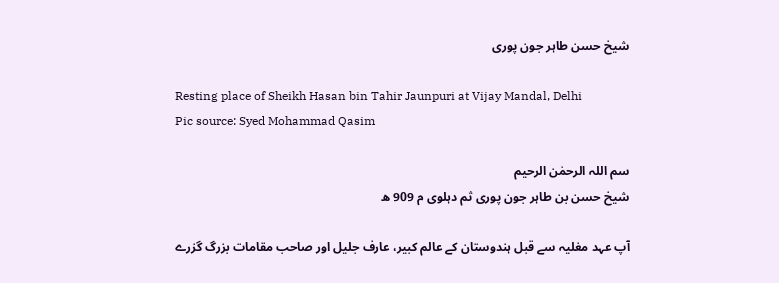شیخ حسن طاہر جون پوری

Resting place of Sheikh Hasan bin Tahir Jaunpuri at Vijay Mandal, Delhi
Pic source: Syed Mohammad Qasim

سم اللہ الرحمٰن الرحیم
شیخ حسن بن طاہر جون پوری ثم دہلوی م 909 ھ

آپ عہد مغلیہ سے قبل ہندوستان کے عالم کبیر، عارف جلیل اور صاحب مقامات بزرگ گزرے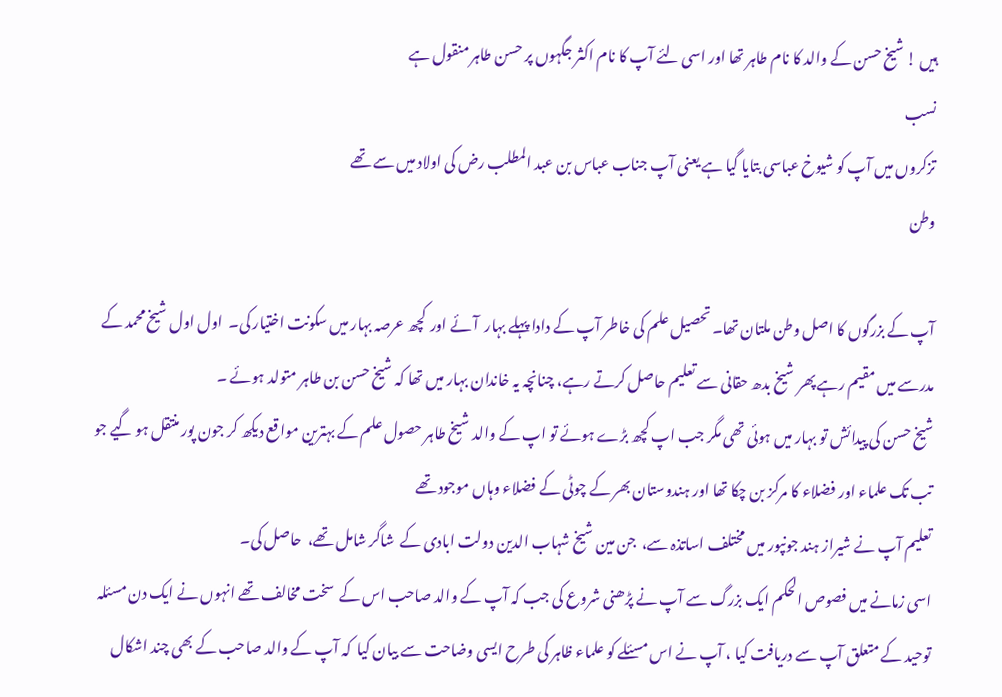ہیں ! شیخ حسن کے والد کا نام طاہر تھا اور اسی لئے آپ کا نام اکثر جگہوں پر حسن طاہر منقول ہے
نسب
تزکروں میں آپ کو شیوخ عباسی بتایا گیا ہے یعنی آپ جناب عباس بن عبد المطلب رض کی اولاد میں سے تھے
وطن

آپ کے بزرگوں کا اصل وطن ملتان تھا۔ تحصیل علم کی خاطر آپ کے دادا پہلے بہار  آئے اور  کچھ عرصہ بہار میں سکونت اختیار کی۔  اول اول شیخ محمد کے مدرسے میں مقیم رہے پھر شیخ بدھ حقانی سے تعلیم حاصل کرتے رہے، چنانچہ یہ خاندان بہار میں تھا کہ شیخ حسن بن طاہر متولد ہوئے ۔
شیخ حسن کی پیدائش تو بہار میں ہوئی تھی مگر جب اپ کچھ بڑے ہوئے تو اپ کے والد شیخ طاہر حصول علم کے بہترین مواقع دیکھ کر جون پور منتقل ہو گیے جو تب تک علماء اور فضلاء کا مرکز بن چکا تھا اور ہندوستان بھر کے چوٹی کے فضلاء وہاں موجود تھے
تعلیم آپ نے شیراز ہند جونپور میں مختلف اساتذہ سے،  جن مین شیخ شہاب الدین دولت ابادی کے  شاگر شامل تھے،  حاصل کی۔
اسی زمانے میں فصوص الحکم ایک بزرگ سے آپ نے پڑھنی شروع کی جب کہ آپ کے والد صاحب اس کے  سخت مخالف تھے انہوں نے ایک دن مسئلہ توحید کے متعلق آپ سے دریافت کیا ، آپ نے اس مسئلے کو علماء ظاہر کی طرح ایسی وضاحت سے بیان کیا  کہ آپ کے والد صاحب کے بھی چند اشکال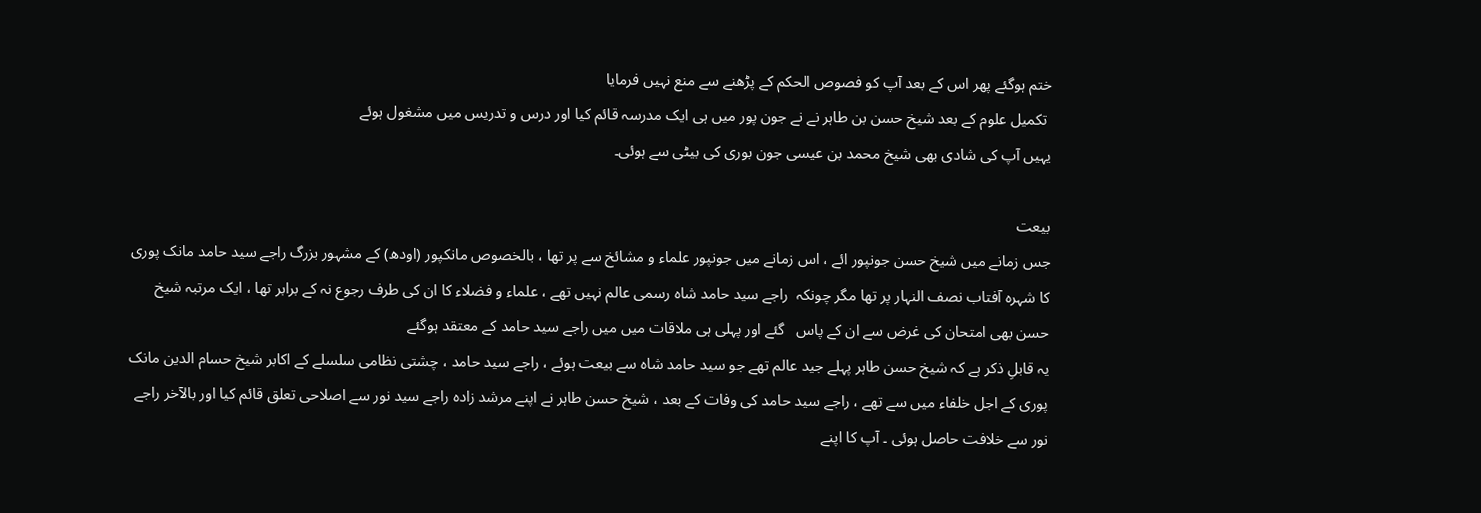ختم ہوگئے پھر اس کے بعد آپ کو فصوص الحکم کے پڑھنے سے منع نہیں فرمایا
 تکمیل علوم کے بعد شیخ حسن بن طاہر نے نے جون پور میں ہی ایک مدرسہ قائم کیا اور درس و تدریس میں مشغول ہوئے
یہیں آپ کی شادی بھی شیخ محمد بن عیسی جون بوری کی بیٹی سے ہوئی۔

بیعت
جس زمانے میں شیخ حسن جونپور ائے ، اس زمانے میں جونپور علماء و مشائخ سے پر تھا ، بالخصوص مانکپور (اودھ) کے مشہور بزرگ راجے سید حامد مانک پوری کا شہرہ آفتاب نصف النہار پر تھا مگر چونکہ  راجے سید حامد شاہ رسمی عالم نہیں تھے ، علماء و فضلاء کا ان کی طرف رجوع نہ کے برابر تھا ، ایک مرتبہ شیخ حسن بھی امتحان کی غرض سے ان کے پاس   گئے اور پہلی ہی ملاقات میں میں راجے سید حامد کے معتقد ہوگئے
یہ قابلِ ذکر ہے کہ شیخ حسن طاہر پہلے جید عالم تھے جو سید حامد شاہ سے بیعت ہوئے ، راجے سید حامد ، چشتی نظامی سلسلے کے اکابر شیخ حسام الدین مانک پوری کے اجل خلفاء میں سے تھے ، راجے سید حامد کی وفات کے بعد ، شیخ حسن طاہر نے اپنے مرشد زادہ راجے سید نور سے اصلاحی تعلق قائم کیا اور بالآخر راجے نور سے خلافت حاصل ہوئی ۔ آپ کا اپنے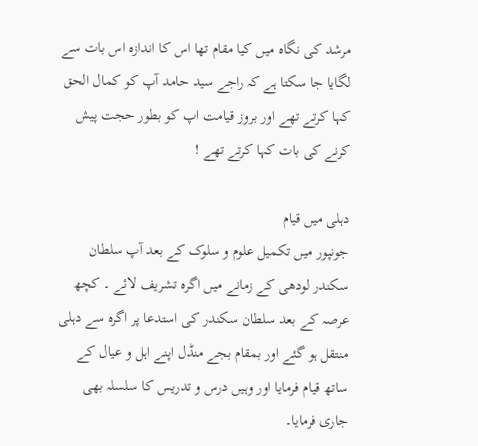مرشد کی نگاہ میں کیا مقام تھا اس کا اندازہ اس بات سے لگایا جا سکتا ہے کہ راجے سید حامد آپ کو کمال الحق کہا کرتے تھے اور بروز قیامت اپ کو بطور حجت پیش کرنے کی بات کہا کرتے تھے !

دہلی میں قیام
جونپور میں تکمیل علوم و سلوک کے بعد آپ سلطان سکندر لودھی کے زمانے میں اگرہ تشریف لائے ۔ کچھ عرصہ کے بعد سلطان سکندر کی استدعا پر اگرہ سے دہلی منتقل ہو گئے اور بمقام بجے منڈل اپنے اہل و عیال کے ساتھ قیام فرمایا اور وہیں درس و تدریس کا سلسلہ بھی جاری فرمایا۔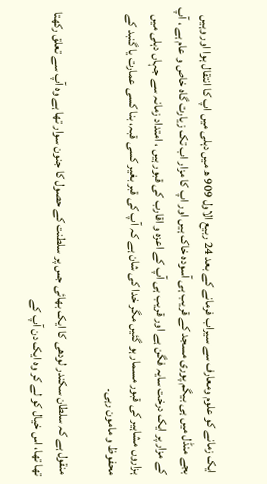ایک زمانے کو علوم ومعارف سے سیراب فرمانے کے بعد 24 ربیع الاول 909 ھ میں دہلی میں اپ کا انتقال ہوا اور وہیں  بجے منڈل میں ہی بیگم پوری مسجد کے قریب ہی آسودہ خاک ہیں اور اپ کا مزار اب تک زیارت گاہ خاص و عام ہے ، آپ کے مزار پر ایک درخت سایہ فگن ہے اور قریب ہی آپ کے اعزہ و اقارب کی قبور ہیں ، امتداد زمانہ سے جہاں دہلی میں ہزاروں مشاہیر کی قبور مسمار ہو گئیں مگر خدا کی شان ہے کہ آپ کی قبر بغیر کسی قبہ، بنا کسی عمارت یا گنبد کے محفوظ و مامون رہی۔

منقول ہے کہ سلطان سکندر لودھی کا ایک بھائی جس پر سلطنت کے حصول کا جنون سوار تھا ہے وہ آپ سے تعلق رکھتا تھا تھا، اس خیال کو لے کر وہ ایک دن آپ کے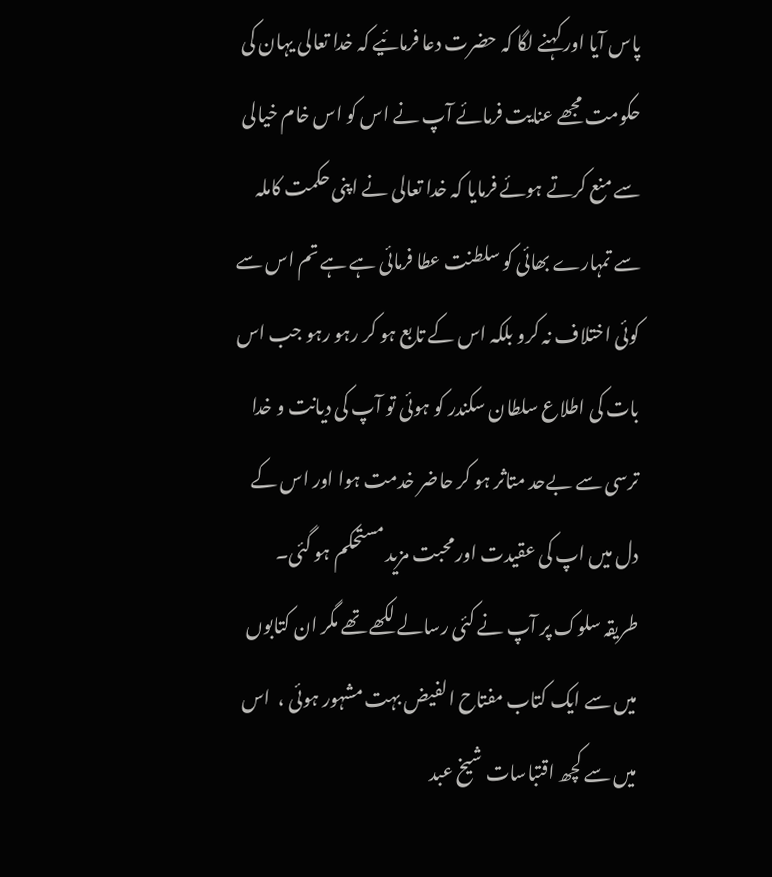پاس آیا اور کہنے لگا کہ حضرت دعا فرمائیے کہ خدا تعالی یہان کی حکومت مجھے عنایت فرمائے آپ نے اس کو اس خام خیالی سے منع کرتے ہوئے فرمایا کہ خدا تعالی نے اپنی حکمت کاملہ سے تمہارے بھائی کو سلطنت عطا فرمائی ہے ہے تم اس سے کوئی اختلاف نہ کرو بلکہ اس کے تابع ہو کر رہو رہو جب اس بات کی اطلاع سلطان سکندر کو ہوئی تو آپ کی دیانت و خدا ترسی سے بےحد متاثر ہو کر حاضر خدمت ہوا اور اس کے دل میں اپ کی عقیدت اور محبت مزید مستحکم ہو گئی۔
طریقہ سلوک پر آپ نے کئی رسالے لکھے تھے مگر ان کتابوں میں سے ایک کتاب مفتاح الفیض بہت مشہور ہوئی ،  اس میں سے کچھ اقتباسات شیخ عبد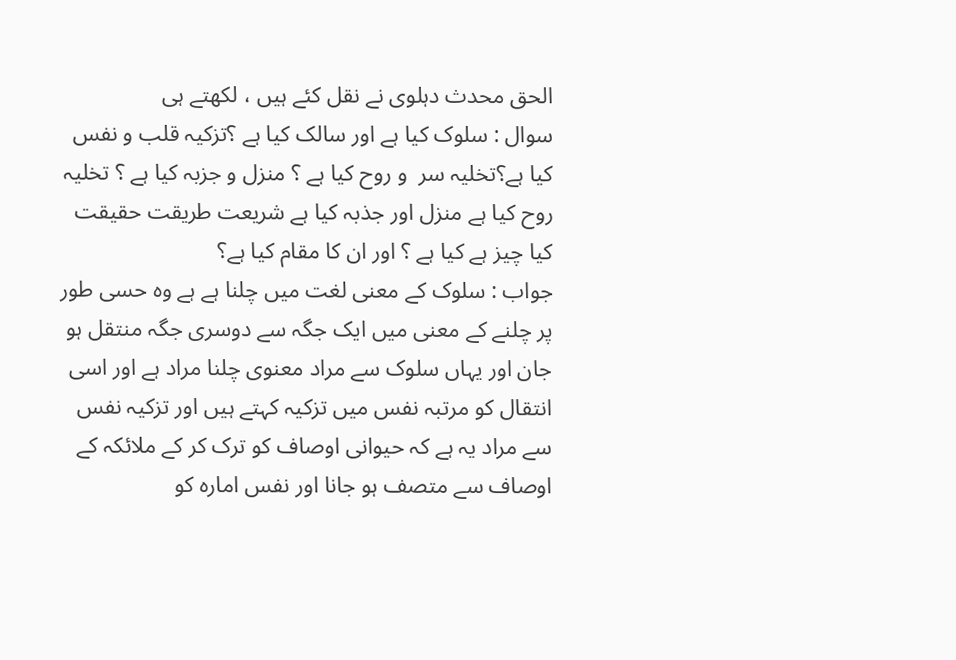الحق محدث دہلوی نے نقل کئے ہیں ، لکھتے ہی
سوال : سلوک کیا ہے اور سالک کیا ہے ؟تزکیہ قلب و نفس کیا ہے؟تخلیہ سر  و روح کیا ہے ؟ منزل و جزبہ کیا ہے ؟ تخلیہ روح کیا ہے منزل اور جذبہ کیا ہے شریعت طریقت حقیقت کیا چیز ہے کیا ہے ؟ اور ان کا مقام کیا ہے؟
جواب : سلوک کے معنی لغت میں چلنا ہے ہے وہ حسی طور پر چلنے کے معنی میں ایک جگہ سے دوسری جگہ منتقل ہو جان اور یہاں سلوک سے مراد معنوی چلنا مراد ہے اور اسی انتقال کو مرتبہ نفس میں تزکیہ کہتے ہیں اور تزکیہ نفس سے مراد یہ ہے کہ حیوانی اوصاف کو ترک کر کے ملائکہ کے اوصاف سے متصف ہو جانا اور نفس امارہ کو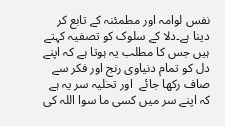نفس لوامہ اور مطمئنہ کے تابع کر دینا ہے۔دلا کے سلوک کو تصفیہ کہتے ہیں جس کا مطلب یہ ہوتا ہے کہ اپنے دل کو تمام دنیاوی رنج اور فکر سے صاف رکھا جائے  اور تخلیہ سر یہ ہے کہ اپنے سر میں کسی ما سوا اللہ کی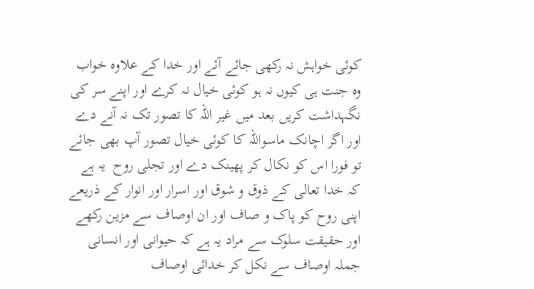کوئی خواہش نہ رکھی جائے آئے اور خدا کے علاوہ خواب وہ جنت ہی کیوں نہ ہو کوئی خیال نہ کرے اور اپنے سر کی نگہداشت کریں بعد میں غیر اللہ کا تصور تک نہ آنے دے اور اگر اچانک ماسواللہ کا کوئی خیال تصور آپ بھی جائے تو فورا اس کو نکال کر پھینک دے اور تجلی روح  یہ ہے کہ خدا تعالی کے ذوق و شوق اور اسرار اور انوار کے ذریعے اپنی روح کو پاک و صاف اور ان اوصاف سے مزین رکھے اور حقیقت سلوک سے مراد یہ ہے کہ حیوانی اور انسانی جملہ اوصاف سے نکل کر خدائی اوصاف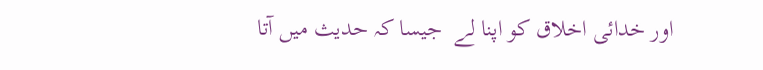اور خدائی اخلاق کو اپنا لے  جیسا کہ حدیث میں آتا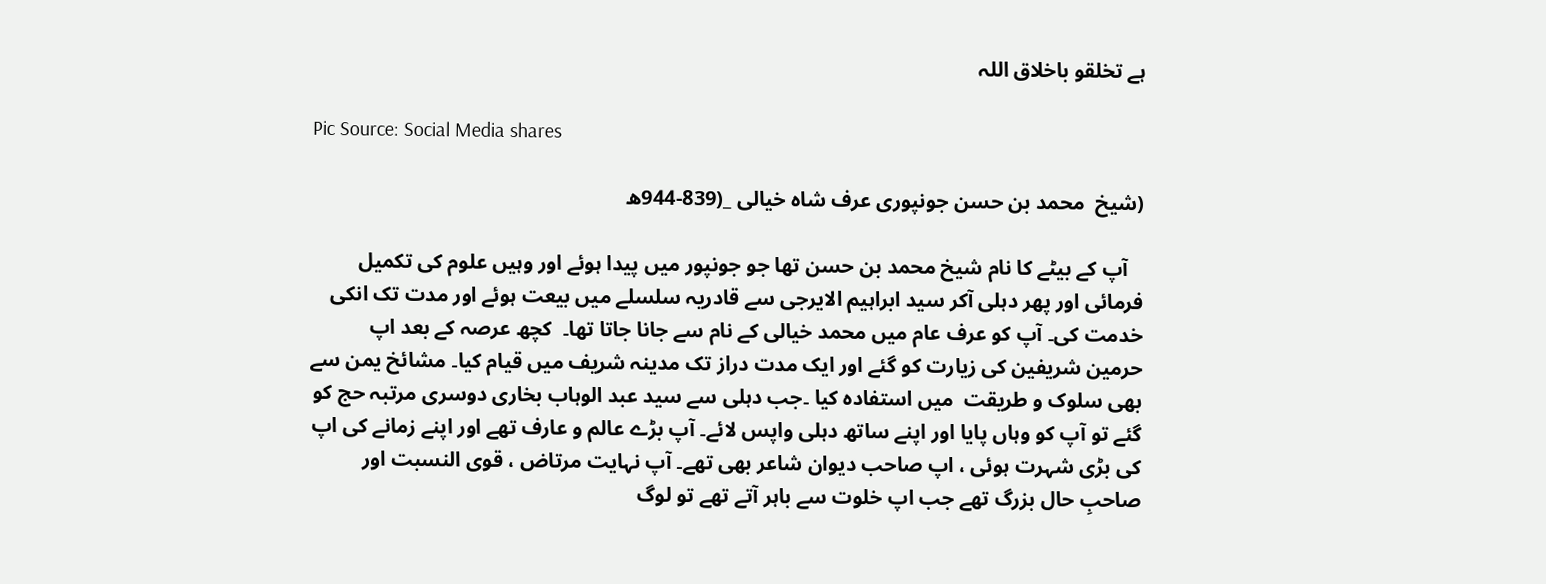ہے تخلقو باخلاق اللہ

Pic Source: Social Media shares

(شیخ  محمد بن حسن جونپوری عرف شاہ خیالی _(839-944ھ

   آپ کے بیٹے کا نام شیخ محمد بن حسن تھا جو جونپور میں پیدا ہوئے اور وہیں علوم کی تکمیل فرمائی اور پھر دہلی آکر سید ابراہیم الایرجی سے قادریہ سلسلے میں بیعت ہوئے اور مدت تک انکی خدمت کی۔ آپ کو عرف عام میں محمد خیالی کے نام سے جانا جاتا تھا۔  کچھ عرصہ کے بعد اپ حرمین شریفین کی زیارت کو گئے اور ایک مدت دراز تک مدینہ شریف میں قیام کیا۔ مشائخ یمن سے بھی سلوک و طریقت  میں استفادہ کیا ۔جب دہلی سے سید عبد الوہاب بخاری دوسری مرتبہ حج کو گئے تو آپ کو وہاں پایا اور اپنے ساتھ دہلی واپس لائے۔ آپ بڑے عالم و عارف تھے اور اپنے زمانے کی اپ کی بڑی شہرت ہوئی ، اپ صاحب دیوان شاعر بھی تھے۔ آپ نہایت مرتاض ، قوی النسبت اور صاحبِ حال بزرگ تھے جب اپ خلوت سے باہر آتے تھے تو لوگ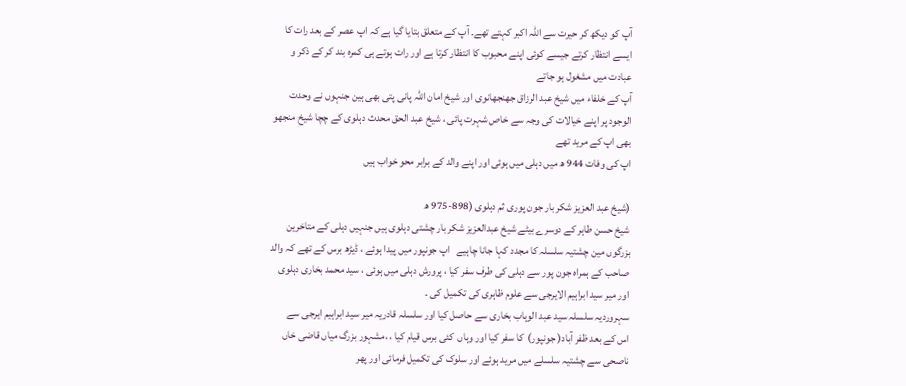آپ کو دیکھ کر حیرت سے اللہ اکبر کہتے تھے۔ آپ کے متعلق بتایا گیا ہے کہ اپ عصر کے بعد رات کا ایسے انتظار کرتے جیسے کوئی اپنے محبوب کا انتظار کرتا ہے اور رات ہوتے ہی کمرہ بند کر کے ذکر و عبادت میں مشغول ہو جاتے
آپ کے خلفاء میں شیخ عبد الرزاق جھنجھانوی اور شیخ امان اللہ پانی پتی بھی ہین جنہوں نے وحدت الوجود پر اپنے خیالات کی وجہ سے خاص شہرت پائی ، شیخ عبد الحق محدث دہلوی کے چچا شیخ منجھو بھی اپ کے مرید تھے
اپ کی وفات 944 ھ میں دہلی میں ہوئی اور اپنے والد کے برابر محو خواب ہیں

(شیخ عبد العزیز شکر بار جون پوری ثم دہلوی (898-975 ھ
شیخ حسن طاہر کے دوسرے بیٹے شیخ عبدالعزیز شکر بار چشتی دہلوی ہیں جنہیں دہلی کے متاخرین بزرگوں مین چشتیہ سلسلہ کا مجدد کہا جانا چاہیے   اپ جونپور میں پیدا ہوئے ، ڈیڑھ برس کے تھے کہ والد صاحب کے ہمراہ جون پور سے دہلی کی طرف سفر کیا ، پرورش دہلی میں ہوئی ، سید محمد بخاری دہلوی اور میر سید ابراہیم الایرجی سے علوم ظاہری کی تکمیل کی ۔
سہروردیہ سلسلہ سید عبد الوہاب بخاری سے حاصل کیا اور سلسلہ قادریہ میر سید ابراہیم ایرجی سے
اس کے بعد ظفر آباد( جونپور)  کا سفر کیا اور وہاں  کئی برس قیام کیا ، ،مشہور بزرگ میاں قاضی خاں ناصحی سے چشتیہ سلسلے میں مرید ہوئے اور سلوک کی تکمیل فرمائی اور پھر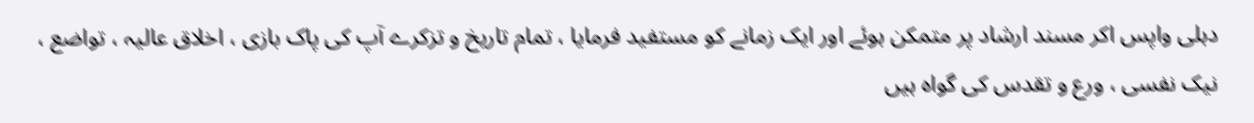دہلی واپس اکر مسند ارشاد پر متمکن ہوئے اور ایک زمانے کو مستفید فرمایا ، تمام تاریخ و تزکرے آپ کی پاک بازی ، اخلاق عالیہ ، تواضع ، نیک نفسی ، ورع و تقدس کی گواہ ہیں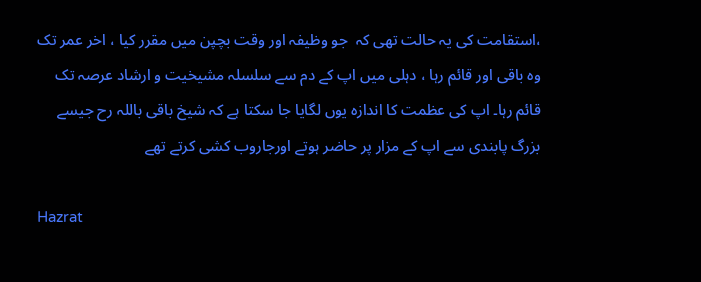،استقامت کی یہ حالت تھی کہ  جو وظیفہ اور وقت بچپن میں مقرر کیا ، اخر عمر تک وہ باقی اور قائم رہا ، دہلی میں اپ کے دم سے سلسلہ مشیخیت و ارشاد عرصہ تک قائم رہا۔ اپ کی عظمت کا اندازہ یوں لگایا جا سکتا ہے کہ شیخ باقی باللہ رح جیسے بزرگ پابندی سے اپ کے مزار پر حاضر ہوتے اورجاروب کشی کرتے تھے

Hazrat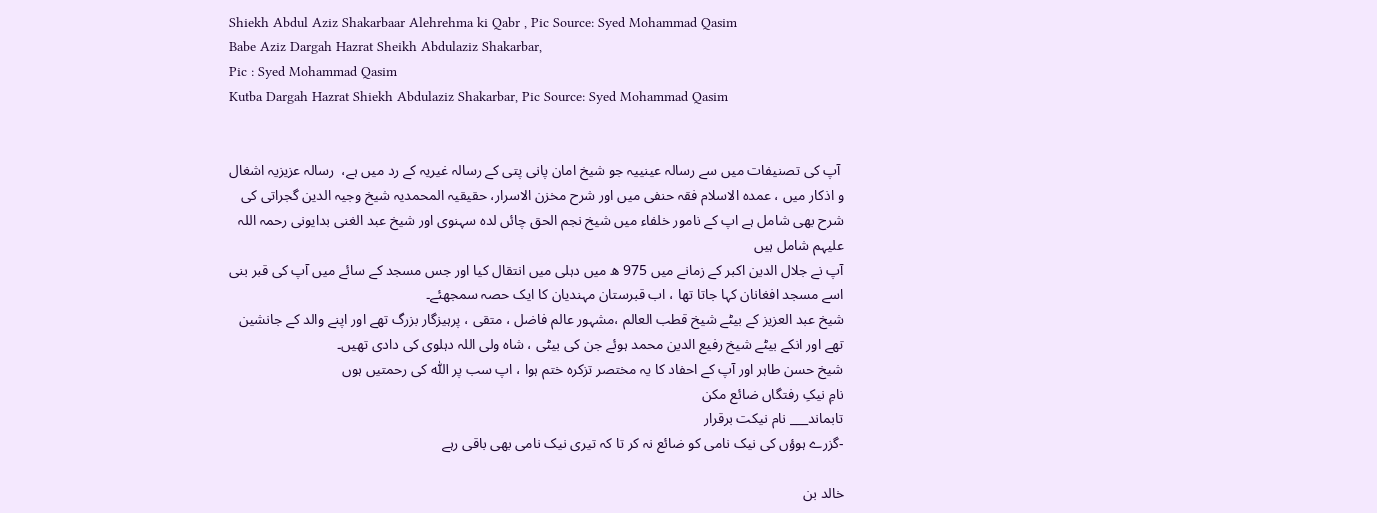Shiekh Abdul Aziz Shakarbaar Alehrehma ki Qabr , Pic Source: Syed Mohammad Qasim
Babe Aziz Dargah Hazrat Sheikh Abdulaziz Shakarbar,
Pic : Syed Mohammad Qasim
Kutba Dargah Hazrat Shiekh Abdulaziz Shakarbar, Pic Source: Syed Mohammad Qasim


 آپ کی تصنیفات میں سے رسالہ عینییہ جو شیخ امان پانی پتی کے رسالہ غیریہ کے رد میں ہے،  رسالہ عزیزیہ اشغال و اذکار میں ، عمدہ الاسلام فقہ حنفی میں اور شرح مخزن الاسرار، حقیقیہ المحمدیہ شیخ وجیہ الدین گجراتی کی شرح بھی شامل ہے اپ کے نامور خلفاء میں شیخ نجم الحق چائں لدہ سہنوی اور شیخ عبد الغنی بدایونی رحمہ اللہ علیہم شامل ہیں
آپ نے جلال الدین اکبر کے زمانے میں 975 ھ میں دہلی میں انتقال کیا اور جس مسجد کے سائے میں آپ کی قبر بنی اسے مسجد افغانان کہا جاتا تھا ، اب قبرستان مہندیان کا ایک حصہ سمجھئے۔
شیخ عبد العزیز کے بیٹے شیخ قطب العالم ،مشہور عالم فاضل ، متقی ، پرہیزگار بزرگ تھے اور اپنے والد کے جانشین تھے اور انکے بیٹے شیخ رفیع الدین محمد ہوئے جن کی بیٹی ، شاہ ولی اللہ دہلوی کی دادی تھیں۔
شیخ حسن طاہر اور آپ کے احفاد کا یہ مختصر تزکرہ ختم ہوا ، اپ سب پر اللّٰہ کی رحمتیں ہوں
نامِ نیکِ رفتگاں ضائع مکن
تابماند___ نام نیکت برقرار
-گزرے ہوؤں کی نیک نامی کو ضائع نہ کر تا کہ تیری نیک نامی بھی باقی رہے

خالد بن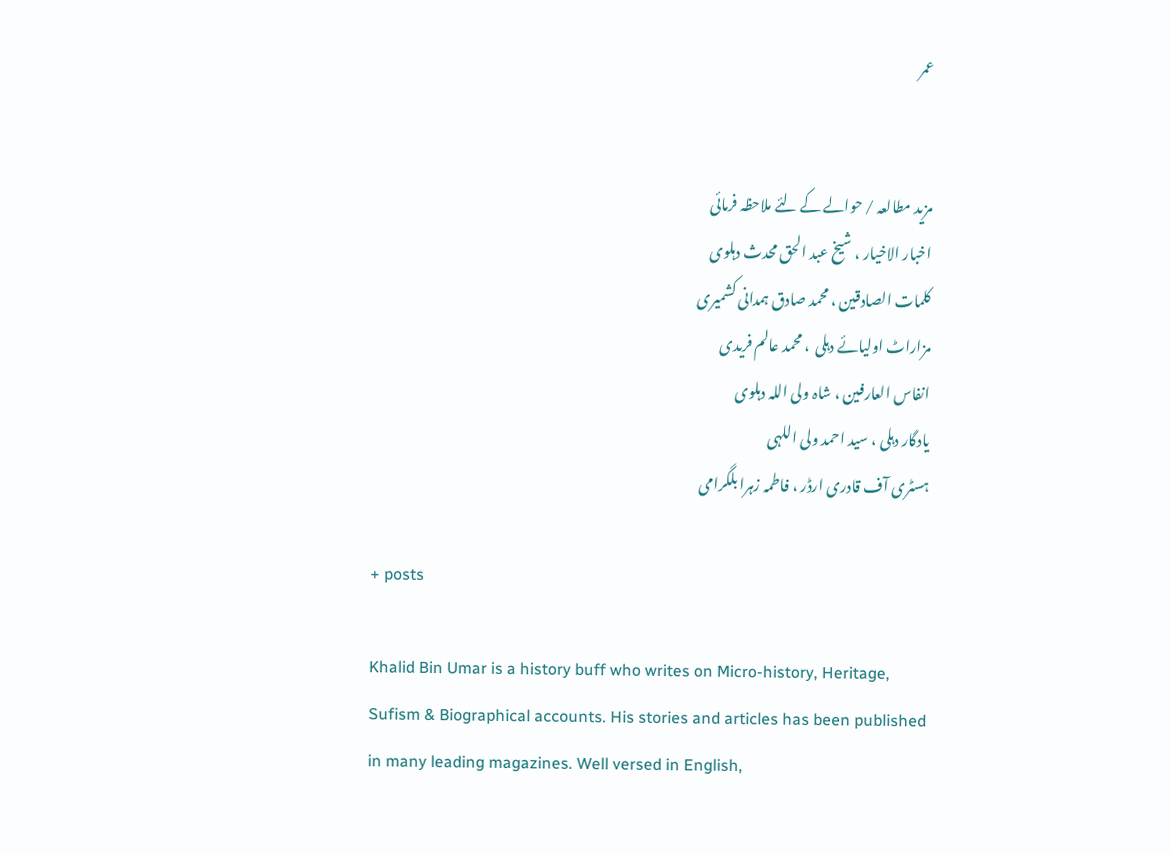عمر


مزید مطالعہ / حوالے کے لئے ملاحظہ فرمائی
اخبار الاخیار ، شیخ عبد الحق محدث دہلوی
کلمات الصادقین ، محمد صادق ہمدانی کشمیری
مزاراٹ اولیائے دہلی  ، محمد عالم فریدی
انفاس العارفین ، شاہ ولی اللہ دہلوی
یادگار دہلی ، سید احمد ولی اللہی
ہسٹری آف قادری ارڈر ، فاطمہ زہرا بلگرامی

+ posts

Khalid Bin Umar is a history buff who writes on Micro-history, Heritage, Sufism & Biographical accounts. His stories and articles has been published in many leading magazines. Well versed in English,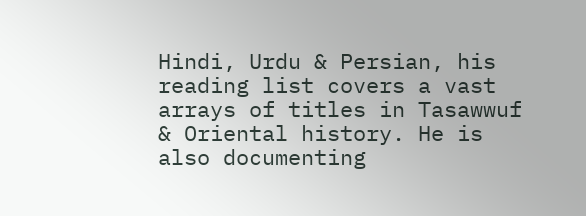Hindi, Urdu & Persian, his reading list covers a vast arrays of titles in Tasawwuf & Oriental history. He is also documenting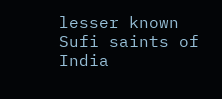lesser known Sufi saints of India